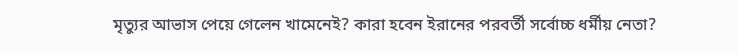মৃত্যুর আভাস পেয়ে গেলেন খামেনেই? কারা হবেন ইরানের পরবর্তী সর্বোচ্চ ধর্মীয় নেতা?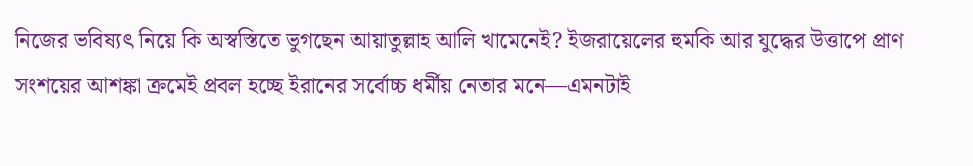নিজের ভবিষ্যৎ নিয়ে কি অস্বস্তিতে ভুগছেন আয়াতুল্লাহ আলি খামেনেই? ইজরায়েলের হুমকি আর যুদ্ধের উত্তাপে প্রাণ সংশয়ের আশঙ্কা ক্রমেই প্রবল হচ্ছে ইরানের সর্বোচ্চ ধর্মীয় নেতার মনে—এমনটাই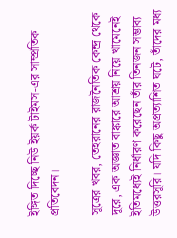ইঙ্গিত দিচ্ছে নিউ ইয়র্ক টাইমস-এর সাম্প্রতিক প্রতিবেদন।

সূত্রের খবর, তেহরানের রাজনৈতিক কেন্দ্র থেকে দূরে, এক অজ্ঞাত বাঙ্কারে আশ্রয় নিয়ে খামেনেই ইতিমধ্যেই নির্ধারণ করেছেন তাঁর তিনজন সম্ভাব্য উত্তরসূরি। যদি কিছু অপ্রত্যাশিত ঘটে, তাঁদের মধ্য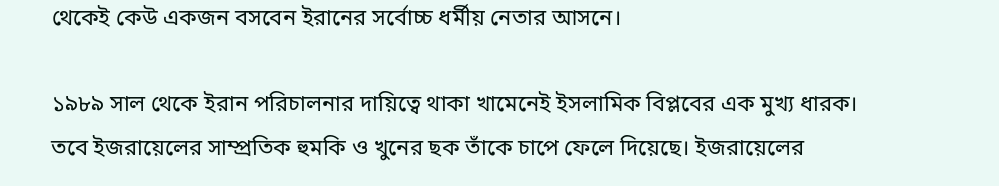থেকেই কেউ একজন বসবেন ইরানের সর্বোচ্চ ধর্মীয় নেতার আসনে।

১৯৮৯ সাল থেকে ইরান পরিচালনার দায়িত্বে থাকা খামেনেই ইসলামিক বিপ্লবের এক মুখ্য ধারক। তবে ইজরায়েলের সাম্প্রতিক হুমকি ও খুনের ছক তাঁকে চাপে ফেলে দিয়েছে। ইজরায়েলের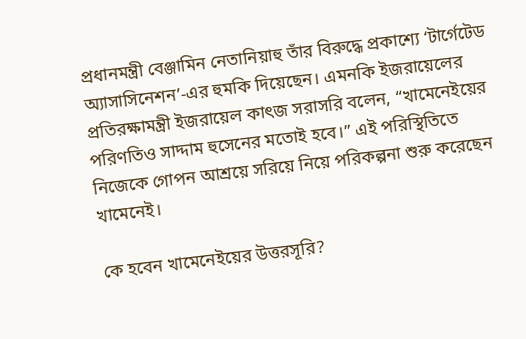প্রধানমন্ত্রী বেঞ্জামিন নেতানিয়াহু তাঁর বিরুদ্ধে প্রকাশ্যে ‘টার্গেটেড অ্যাসাসিনেশন’-এর হুমকি দিয়েছেন। এমনকি ইজরায়েলের প্রতিরক্ষামন্ত্রী ইজরায়েল কাৎজ সরাসরি বলেন, “খামেনেইয়ের পরিণতিও সাদ্দাম হুসেনের মতোই হবে।” এই পরিস্থিতিতে নিজেকে গোপন আশ্রয়ে সরিয়ে নিয়ে পরিকল্পনা শুরু করেছেন খামেনেই।

কে হবেন খামেনেইয়ের উত্তরসূরি?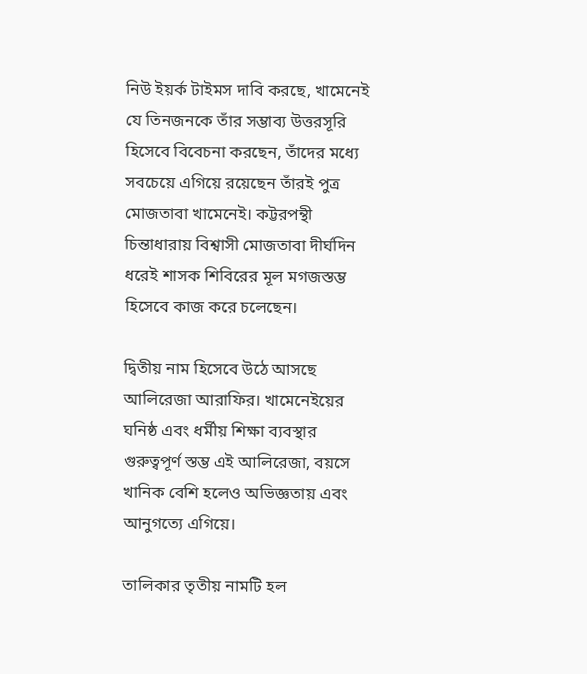নিউ ইয়র্ক টাইমস দাবি করছে, খামেনেই যে তিনজনকে তাঁর সম্ভাব্য উত্তরসূরি হিসেবে বিবেচনা করছেন, তাঁদের মধ্যে সবচেয়ে এগিয়ে রয়েছেন তাঁরই পুত্র মোজতাবা খামেনেই। কট্টরপন্থী চিন্তাধারায় বিশ্বাসী মোজতাবা দীর্ঘদিন ধরেই শাসক শিবিরের মূল মগজস্তম্ভ হিসেবে কাজ করে চলেছেন।

দ্বিতীয় নাম হিসেবে উঠে আসছে আলিরেজা আরাফির। খামেনেইয়ের ঘনিষ্ঠ এবং ধর্মীয় শিক্ষা ব্যবস্থার গুরুত্বপূর্ণ স্তম্ভ এই আলিরেজা, বয়সে খানিক বেশি হলেও অভিজ্ঞতায় এবং আনুগত্যে এগিয়ে।

তালিকার তৃতীয় নামটি হল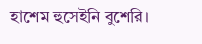হাশেম হুসেইনি বুশেরি।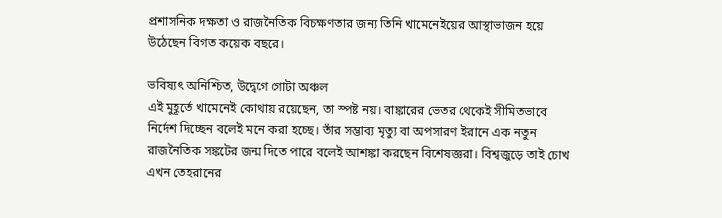প্রশাসনিক দক্ষতা ও রাজনৈতিক বিচক্ষণতার জন্য তিনি খামেনেইয়ের আস্থাভাজন হয়ে উঠেছেন বিগত কয়েক বছরে।

ভবিষ্যৎ অনিশ্চিত, উদ্বেগে গোটা অঞ্চল
এই মুহূর্তে খামেনেই কোথায় রয়েছেন, তা স্পষ্ট নয়। বাঙ্কারের ভেতর থেকেই সীমিতভাবে নির্দেশ দিচ্ছেন বলেই মনে করা হচ্ছে। তাঁর সম্ভাব্য মৃত্যু বা অপসারণ ইরানে এক নতুন রাজনৈতিক সঙ্কটের জন্ম দিতে পারে বলেই আশঙ্কা করছেন বিশেষজ্ঞরা। বিশ্বজুড়ে তাই চোখ এখন তেহরানের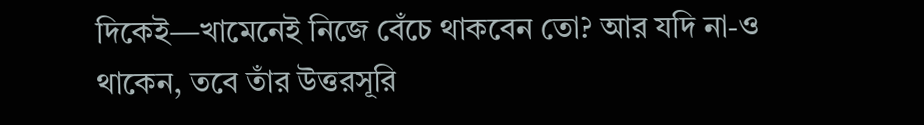দিকেই—খামেনেই নিজে বেঁচে থাকবেন তো? আর যদি না-ও থাকেন, তবে তাঁর উত্তরসূরি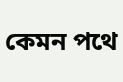কেমন পথে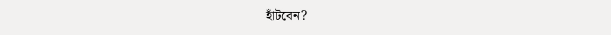হাঁটবেন?